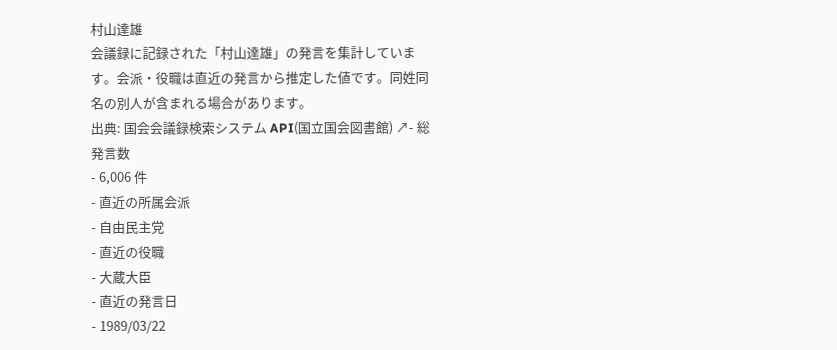村山達雄
会議録に記録された「村山達雄」の発言を集計しています。会派・役職は直近の発言から推定した値です。同姓同名の別人が含まれる場合があります。
出典: 国会会議録検索システム API(国立国会図書館) ↗- 総発言数
- 6,006 件
- 直近の所属会派
- 自由民主党
- 直近の役職
- 大蔵大臣
- 直近の発言日
- 1989/03/22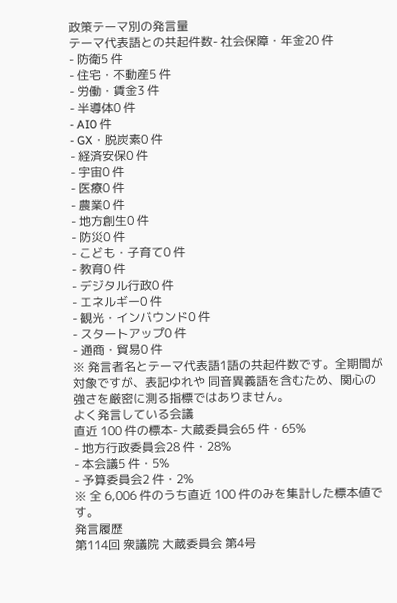政策テーマ別の発言量
テーマ代表語との共起件数- 社会保障・年金20 件
- 防衛5 件
- 住宅・不動産5 件
- 労働・賃金3 件
- 半導体0 件
- AI0 件
- GX・脱炭素0 件
- 経済安保0 件
- 宇宙0 件
- 医療0 件
- 農業0 件
- 地方創生0 件
- 防災0 件
- こども・子育て0 件
- 教育0 件
- デジタル行政0 件
- エネルギー0 件
- 観光・インバウンド0 件
- スタートアップ0 件
- 通商・貿易0 件
※ 発言者名とテーマ代表語1語の共起件数です。全期間が対象ですが、表記ゆれや 同音異義語を含むため、関心の強さを厳密に測る指標ではありません。
よく発言している会議
直近 100 件の標本- 大蔵委員会65 件・65%
- 地方行政委員会28 件・28%
- 本会議5 件・5%
- 予算委員会2 件・2%
※ 全 6,006 件のうち直近 100 件のみを集計した標本値です。
発言履歴
第114回 衆議院 大蔵委員会 第4号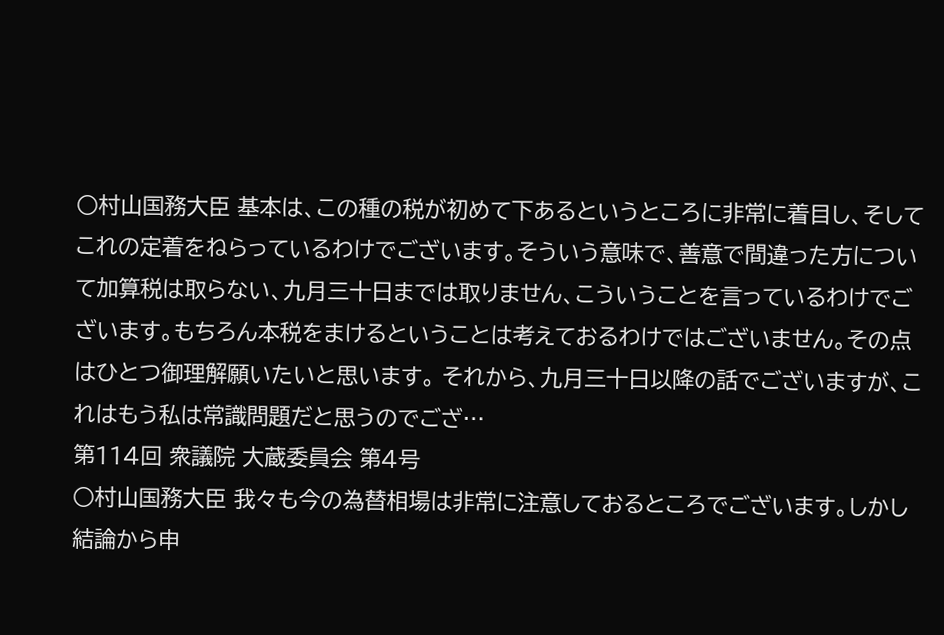○村山国務大臣 基本は、この種の税が初めて下あるというところに非常に着目し、そしてこれの定着をねらっているわけでございます。そういう意味で、善意で間違った方について加算税は取らない、九月三十日までは取りません、こういうことを言っているわけでございます。もちろん本税をまけるということは考えておるわけではございません。その点はひとつ御理解願いたいと思います。 それから、九月三十日以降の話でございますが、これはもう私は常識問題だと思うのでござ…
第114回 衆議院 大蔵委員会 第4号
○村山国務大臣 我々も今の為替相場は非常に注意しておるところでございます。しかし結論から申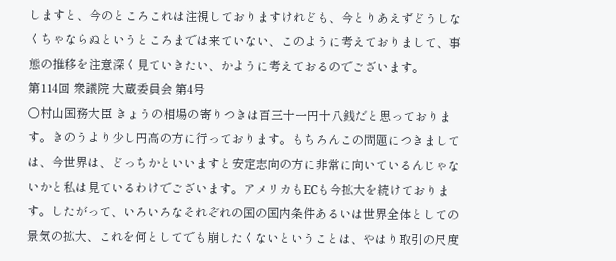しますと、今のところこれは注視しておりますけれども、今とりあえずどうしなくちゃならぬというところまでは来ていない、このように考えておりまして、事態の推移を注意深く見ていきたい、かように考えておるのでございます。
第114回 衆議院 大蔵委員会 第4号
○村山国務大臣 きょうの相場の寄りつきは百三十一円十八銭だと思っております。きのうより少し円高の方に行っております。もちろんこの問題につきましては、今世界は、どっちかといいますと安定志向の方に非常に向いているんじゃないかと私は見ているわけでございます。アメリカもECも今拡大を続けております。したがって、いろいろなそれぞれの国の国内条件あるいは世界全体としての景気の拡大、これを何としてでも崩したくないということは、やはり取引の尺度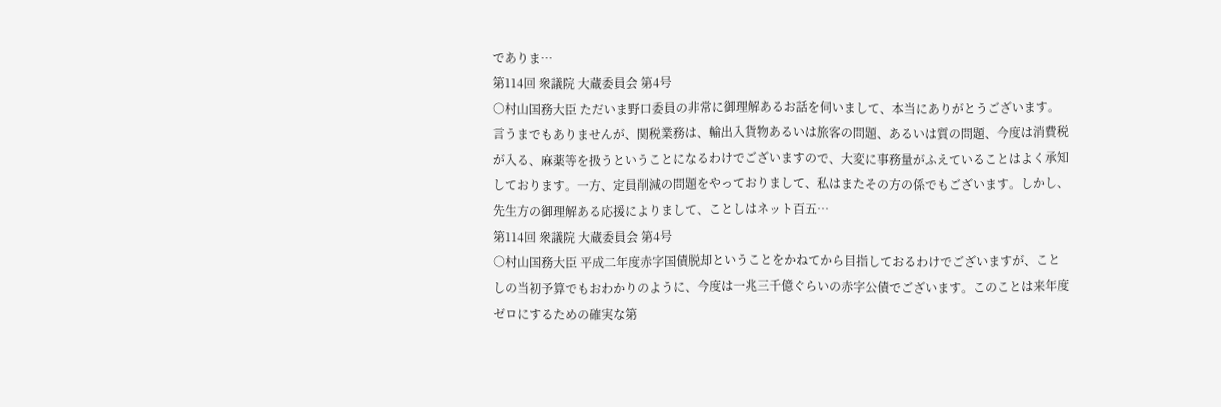でありま…
第114回 衆議院 大蔵委員会 第4号
○村山国務大臣 ただいま野口委員の非常に御理解あるお話を伺いまして、本当にありがとうございます。 言うまでもありませんが、関税業務は、輸出入貨物あるいは旅客の問題、あるいは質の問題、今度は消費税が入る、麻薬等を扱うということになるわけでございますので、大変に事務量がふえていることはよく承知しております。一方、定員削減の問題をやっておりまして、私はまたその方の係でもございます。しかし、先生方の御理解ある応援によりまして、ことしはネット百五…
第114回 衆議院 大蔵委員会 第4号
○村山国務大臣 平成二年度赤字国債脱却ということをかねてから目指しておるわけでございますが、ことしの当初予算でもおわかりのように、今度は一兆三千億ぐらいの赤字公債でございます。このことは来年度ゼロにするための確実な第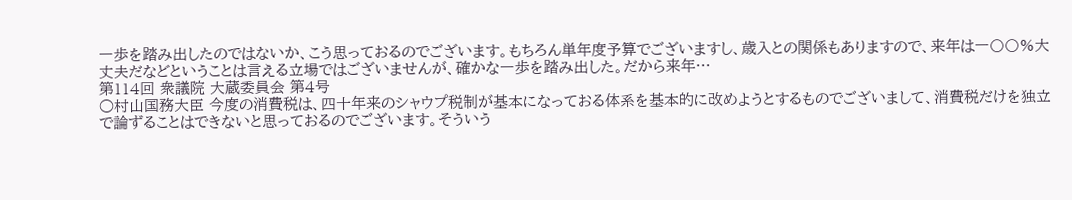一歩を踏み出したのではないか、こう思っておるのでございます。もちろん単年度予算でございますし、歳入との関係もありますので、来年は一〇〇%大丈夫だなどということは言える立場ではございませんが、確かな一歩を踏み出した。だから来年…
第114回 衆議院 大蔵委員会 第4号
○村山国務大臣 今度の消費税は、四十年来のシャウプ税制が基本になっておる体系を基本的に改めようとするものでございまして、消費税だけを独立で論ずることはできないと思っておるのでございます。そういう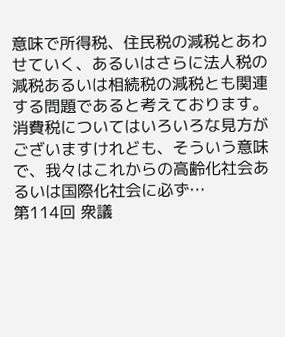意味で所得税、住民税の減税とあわせていく、あるいはさらに法人税の減税あるいは相続税の減税とも関連する問題であると考えております。消費税についてはいろいろな見方がございますけれども、そういう意味で、我々はこれからの高齢化社会あるいは国際化社会に必ず…
第114回 衆議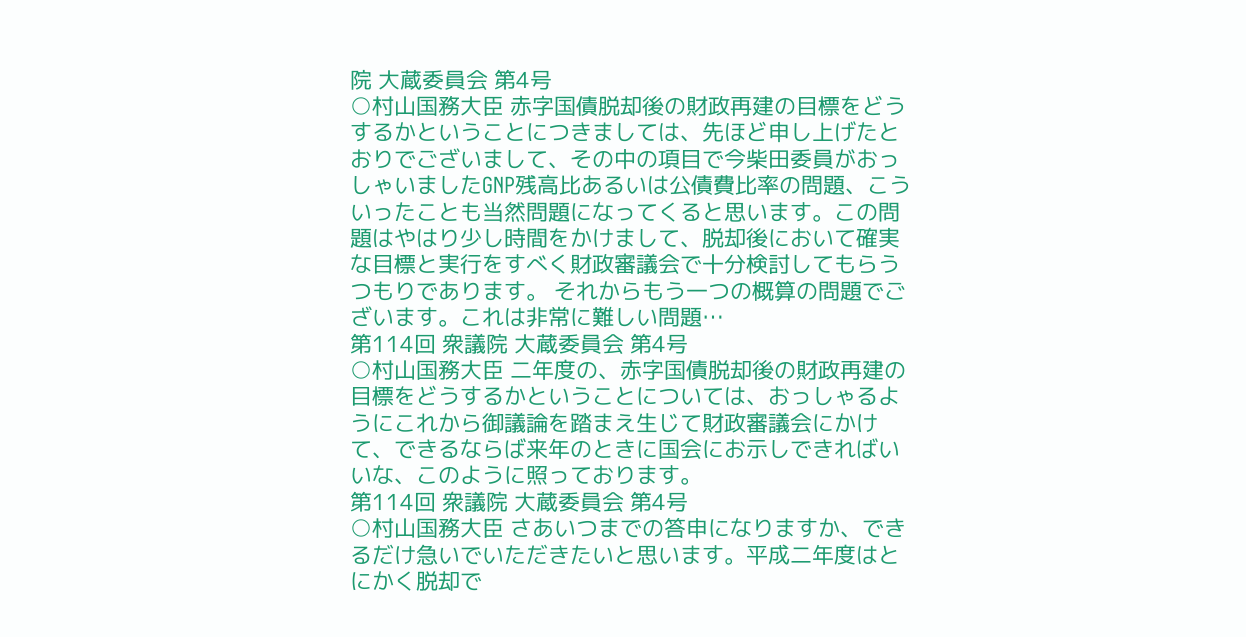院 大蔵委員会 第4号
○村山国務大臣 赤字国債脱却後の財政再建の目標をどうするかということにつきましては、先ほど申し上げたとおりでございまして、その中の項目で今柴田委員がおっしゃいましたGNP残高比あるいは公債費比率の問題、こういったことも当然問題になってくると思います。この問題はやはり少し時間をかけまして、脱却後において確実な目標と実行をすべく財政審議会で十分検討してもらうつもりであります。 それからもう一つの概算の問題でございます。これは非常に難しい問題…
第114回 衆議院 大蔵委員会 第4号
○村山国務大臣 二年度の、赤字国債脱却後の財政再建の目標をどうするかということについては、おっしゃるようにこれから御議論を踏まえ生じて財政審議会にかけて、できるならば来年のときに国会にお示しできればいいな、このように照っております。
第114回 衆議院 大蔵委員会 第4号
○村山国務大臣 さあいつまでの答申になりますか、できるだけ急いでいただきたいと思います。平成二年度はとにかく脱却で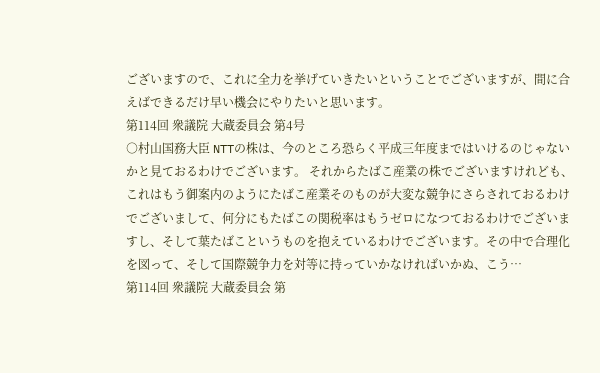ございますので、これに全力を挙げていきたいということでございますが、間に合えばできるだけ早い機会にやりたいと思います。
第114回 衆議院 大蔵委員会 第4号
○村山国務大臣 NTTの株は、今のところ恐らく平成三年度まではいけるのじゃないかと見ておるわけでございます。 それからたばこ産業の株でございますけれども、これはもう御案内のようにたばこ産業そのものが大変な競争にさらされておるわけでございまして、何分にもたばこの関税率はもうゼロになつておるわけでございますし、そして葉たばこというものを抱えているわけでございます。その中で合理化を図って、そして国際競争力を対等に持っていかなければいかぬ、こう…
第114回 衆議院 大蔵委員会 第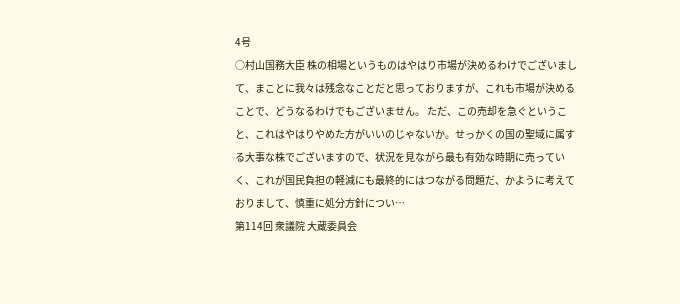4号
○村山国務大臣 株の相場というものはやはり市場が決めるわけでございまして、まことに我々は残念なことだと思っておりますが、これも市場が決めることで、どうなるわけでもございません。 ただ、この売却を急ぐということ、これはやはりやめた方がいいのじゃないか。せっかくの国の聖域に属する大事な株でございますので、状況を見ながら最も有効な時期に売っていく、これが国民負担の軽減にも最終的にはつながる問題だ、かように考えておりまして、慎重に処分方針につい…
第114回 衆議院 大蔵委員会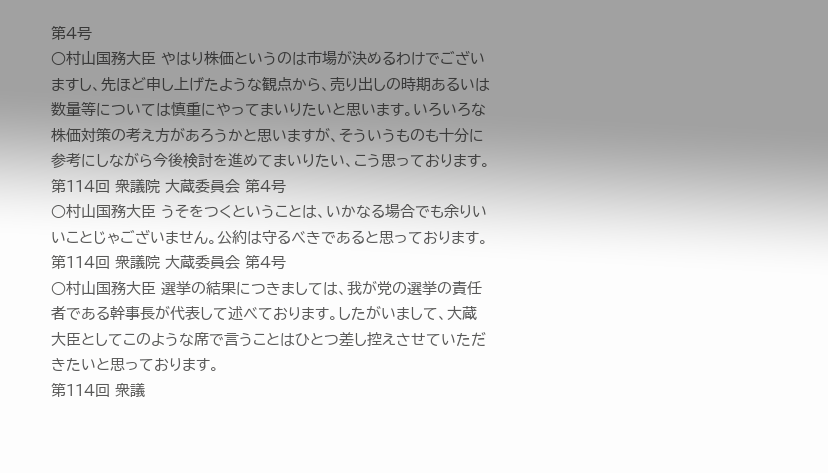第4号
○村山国務大臣 やはり株価というのは市場が決めるわけでございますし、先ほど申し上げたような観点から、売り出しの時期あるいは数量等については慎重にやってまいりたいと思います。いろいろな株価対策の考え方があろうかと思いますが、そういうものも十分に参考にしながら今後検討を進めてまいりたい、こう思っております。
第114回 衆議院 大蔵委員会 第4号
○村山国務大臣 うそをつくということは、いかなる場合でも余りいいことじゃございません。公約は守るべきであると思っております。
第114回 衆議院 大蔵委員会 第4号
○村山国務大臣 選挙の結果につきましては、我が党の選挙の責任者である幹事長が代表して述べております。したがいまして、大蔵大臣としてこのような席で言うことはひとつ差し控えさせていただきたいと思っております。
第114回 衆議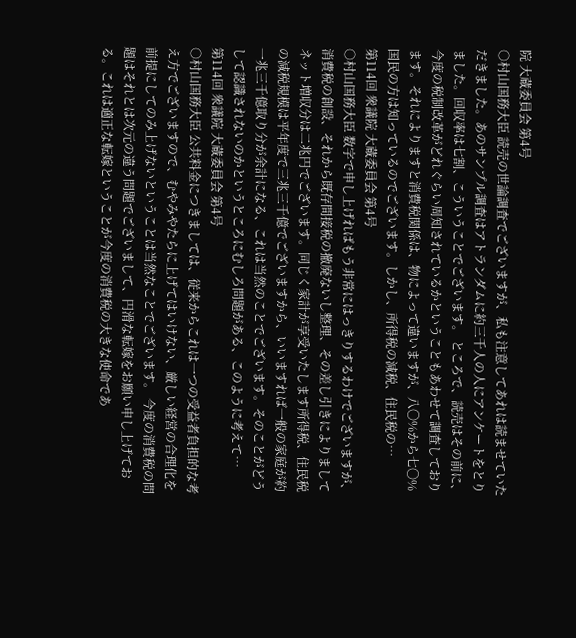院 大蔵委員会 第4号
○村山国務大臣 読売の世論調査でございますが、私も注意してあれは読ませていただきました。あのサンプル調査はアトランダムに約三千人の人にアンケートをとりました。回収率は七割、こういうことでございます。 ところで、読売はその前に、今度の税制改革がどれぐらい周知されているかということもあわせて調査しております。それによりますと消費税関係は、物によって違いますが、八〇%から七〇%国民の方は知っているのでございます。しかし、所得税の減税、住民税の…
第114回 衆議院 大蔵委員会 第4号
○村山国務大臣 数字で申し上げればもう非常にはっきりするわけでございますが、消費税の創設、それから既存間接税の撤廃ないし整理、その差し引きによりましてネット増収分は二兆円でございます。同じく家計が享受いたします所得税、住民税の減税規模は平年度で三兆三千億でございますから、いいますれば一般の家庭が約一兆三千億取り分が余計になる、これは当然のことでございます。そのことがどうして認識されないのかというところにむしろ問題がある、このように考えて…
第114回 衆議院 大蔵委員会 第4号
○村山国務大臣 公共料金につきましては、従来からこれは一つの受益者負担的な考え方でございますので、むやみやたらに上げてはいけない、厳しい経営の合理化を前提にしてのみ上げないということは当然なことでございます。 今度の消費税の問題はそれとは次元の違う問題でございまして、円滑な転嫁をお願い申し上げておる。これは適正な転嫁ということが今度の消費税の大きな使命であ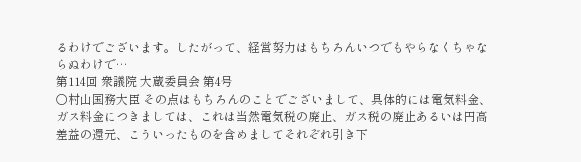るわけでございます。したがって、経営努力はもちろんいつでもやらなくちゃならぬわけで…
第114回 衆議院 大蔵委員会 第4号
○村山国務大臣 その点はもちろんのことでございまして、具体的には電気料金、ガス料金につきましては、これは当然電気税の廃止、ガス税の廃止あるいは円高差益の還元、こういったものを含めましてそれぞれ引き下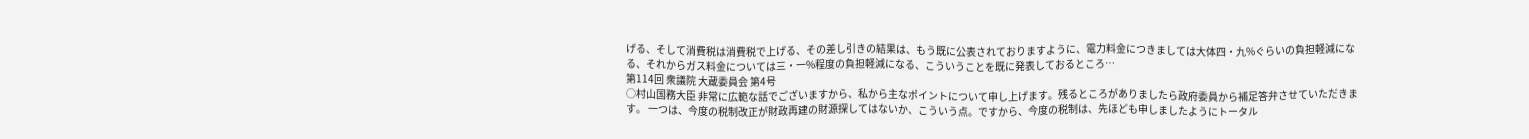げる、そして消費税は消費税で上げる、その差し引きの結果は、もう既に公表されておりますように、電力料金につきましては大体四・九%ぐらいの負担軽減になる、それからガス料金については三・一%程度の負担軽減になる、こういうことを既に発表しておるところ…
第114回 衆議院 大蔵委員会 第4号
○村山国務大臣 非常に広範な話でございますから、私から主なポイントについて申し上げます。残るところがありましたら政府委員から補足答弁させていただきます。 一つは、今度の税制改正が財政再建の財源探してはないか、こういう点。ですから、今度の税制は、先ほども申しましたようにトータル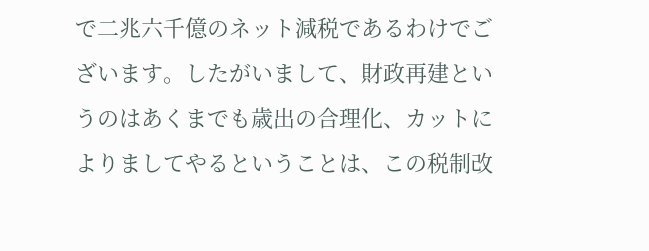で二兆六千億のネット減税であるわけでございます。したがいまして、財政再建というのはあくまでも歳出の合理化、カットによりましてやるということは、この税制改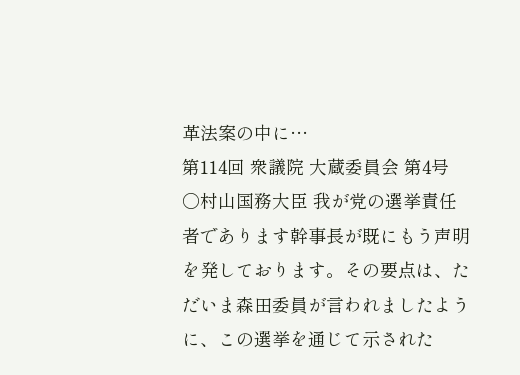革法案の中に…
第114回 衆議院 大蔵委員会 第4号
○村山国務大臣 我が党の選挙責任者であります幹事長が既にもう声明を発しております。その要点は、ただいま森田委員が言われましたように、この選挙を通じて示された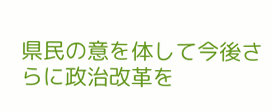県民の意を体して今後さらに政治改革を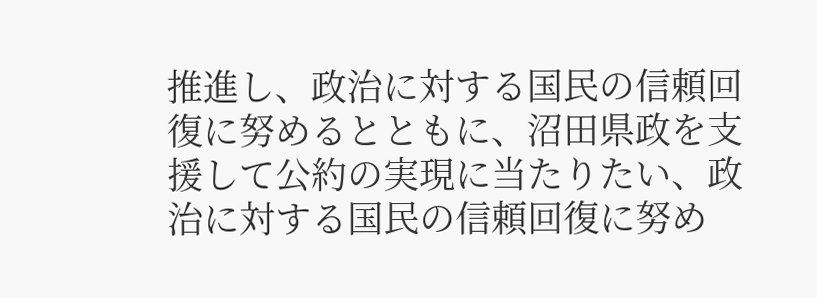推進し、政治に対する国民の信頼回復に努めるとともに、沼田県政を支援して公約の実現に当たりたい、政治に対する国民の信頼回復に努め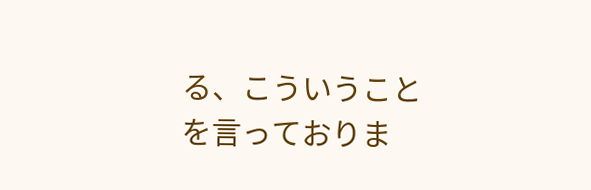る、こういうことを言っておりま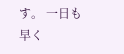す。 一日も早く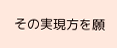その実現方を願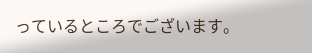っているところでございます。